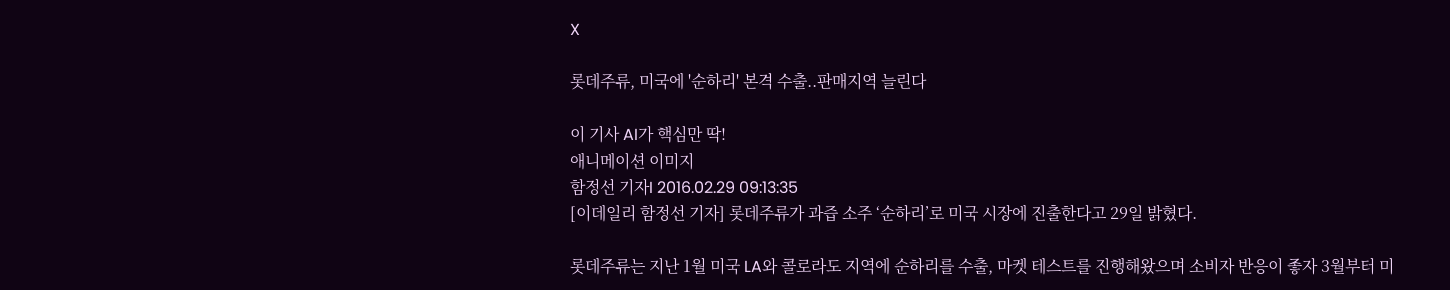X

롯데주류, 미국에 '순하리' 본격 수출..판매지역 늘린다

이 기사 AI가 핵심만 딱!
애니메이션 이미지
함정선 기자I 2016.02.29 09:13:35
[이데일리 함정선 기자] 롯데주류가 과즙 소주 ‘순하리’로 미국 시장에 진출한다고 29일 밝혔다.

롯데주류는 지난 1월 미국 LA와 콜로라도 지역에 순하리를 수출, 마켓 테스트를 진행해왔으며 소비자 반응이 좋자 3월부터 미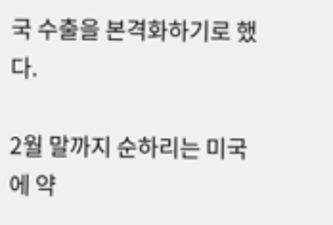국 수출을 본격화하기로 했다.

2월 말까지 순하리는 미국에 약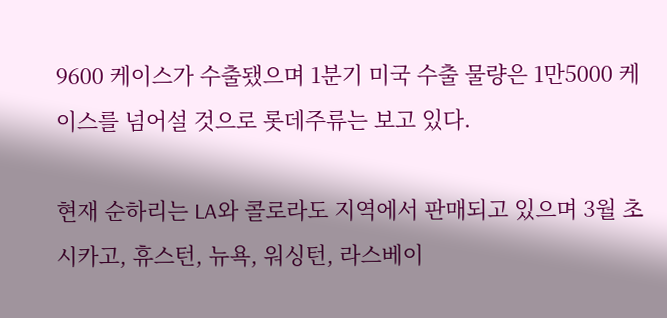9600 케이스가 수출됐으며 1분기 미국 수출 물량은 1만5000 케이스를 넘어설 것으로 롯데주류는 보고 있다.

현재 순하리는 LA와 콜로라도 지역에서 판매되고 있으며 3월 초 시카고, 휴스턴, 뉴욕, 워싱턴, 라스베이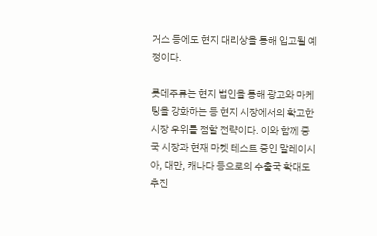거스 등에도 현지 대리상을 통해 입고될 예정이다.

롯데주류는 현지 법인을 통해 광고와 마케팅을 강화하는 등 현지 시장에서의 확고한 시장 우위를 점할 전략이다. 이와 함께 중국 시장과 현재 마켓 테스트 중인 말레이시아, 대만, 캐나다 등으로의 수출국 확대도 추진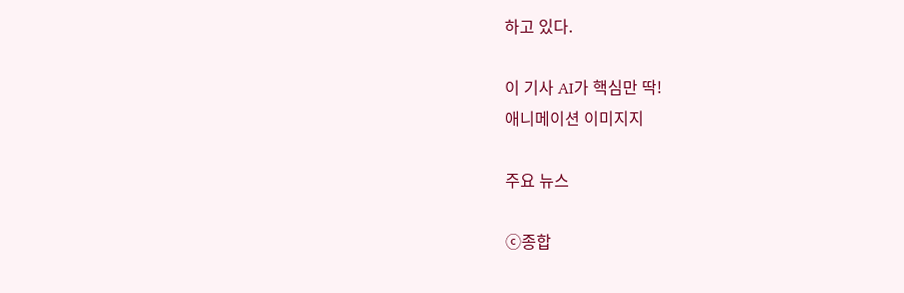하고 있다.

이 기사 AI가 핵심만 딱!
애니메이션 이미지지

주요 뉴스

ⓒ종합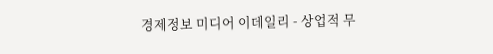경제정보 미디어 이데일리 - 상업적 무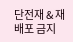단전재 & 재배포 금지